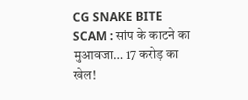CG SNAKE BITE SCAM : सांप के काटने का मुआवजा… 17 करोड़ का खेल!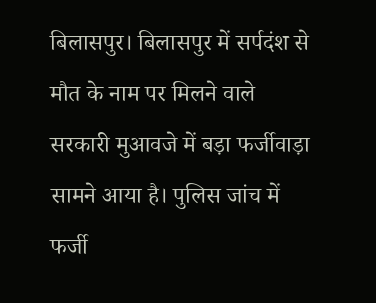बिलासपुर। बिलासपुर में सर्पदंश से मौत के नाम पर मिलने वाले सरकारी मुआवजे में बड़ा फर्जीवाड़ा सामने आया है। पुलिस जांच में फर्जी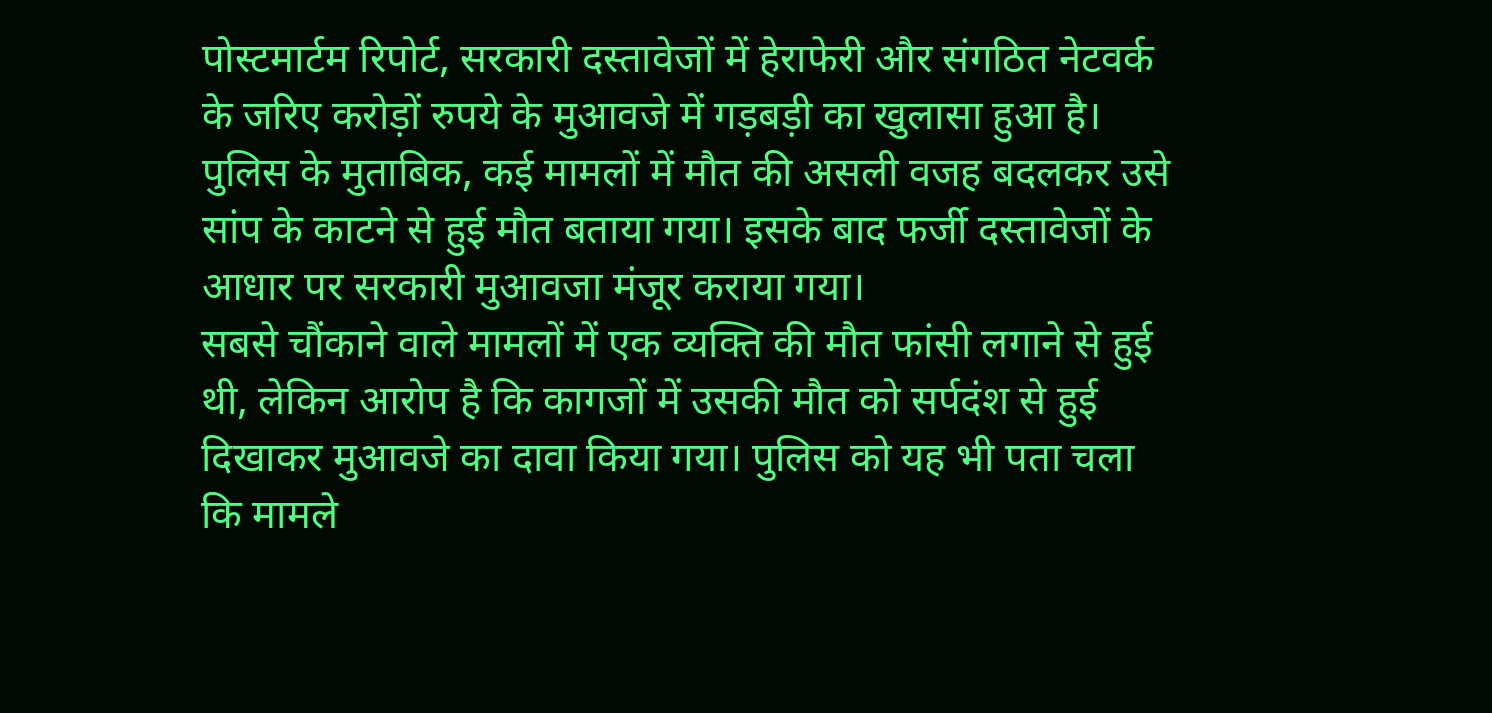पोस्टमार्टम रिपोर्ट, सरकारी दस्तावेजों में हेराफेरी और संगठित नेटवर्क के जरिए करोड़ों रुपये के मुआवजे में गड़बड़ी का खुलासा हुआ है।
पुलिस के मुताबिक, कई मामलों में मौत की असली वजह बदलकर उसे सांप के काटने से हुई मौत बताया गया। इसके बाद फर्जी दस्तावेजों के आधार पर सरकारी मुआवजा मंजूर कराया गया।
सबसे चौंकाने वाले मामलों में एक व्यक्ति की मौत फांसी लगाने से हुई थी, लेकिन आरोप है कि कागजों में उसकी मौत को सर्पदंश से हुई दिखाकर मुआवजे का दावा किया गया। पुलिस को यह भी पता चला कि मामले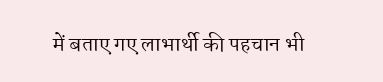में बताए गए लाभार्थी की पहचान भी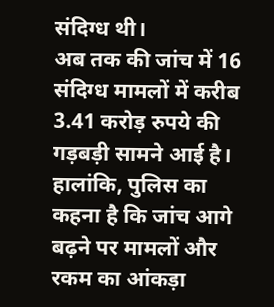संदिग्ध थी।
अब तक की जांच में 16 संदिग्ध मामलों में करीब 3.41 करोड़ रुपये की गड़बड़ी सामने आई है। हालांकि, पुलिस का कहना है कि जांच आगे बढ़ने पर मामलों और रकम का आंकड़ा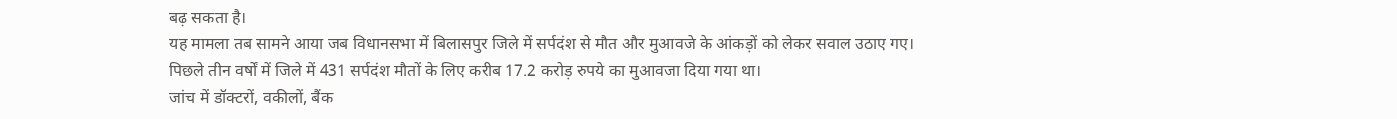बढ़ सकता है।
यह मामला तब सामने आया जब विधानसभा में बिलासपुर जिले में सर्पदंश से मौत और मुआवजे के आंकड़ों को लेकर सवाल उठाए गए। पिछले तीन वर्षों में जिले में 431 सर्पदंश मौतों के लिए करीब 17.2 करोड़ रुपये का मुआवजा दिया गया था।
जांच में डॉक्टरों, वकीलों, बैंक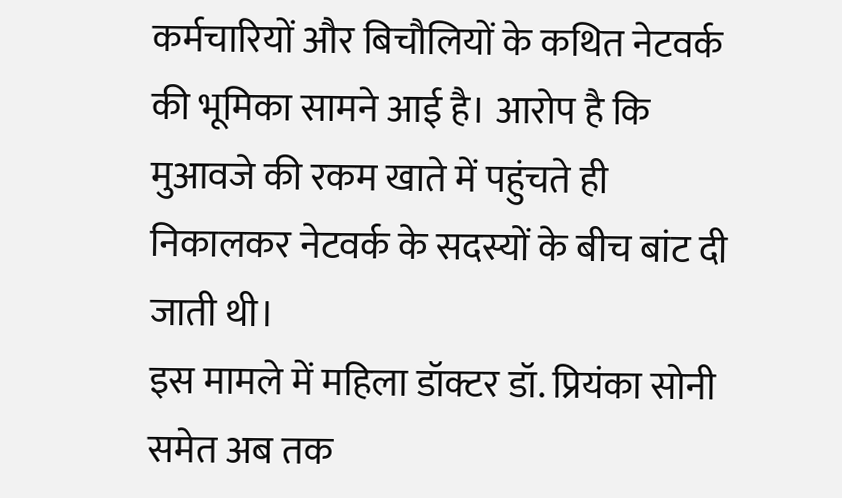कर्मचारियों और बिचौलियों के कथित नेटवर्क की भूमिका सामने आई है। आरोप है कि मुआवजे की रकम खाते में पहुंचते ही निकालकर नेटवर्क के सदस्यों के बीच बांट दी जाती थी।
इस मामले में महिला डॉक्टर डॉ. प्रियंका सोनी समेत अब तक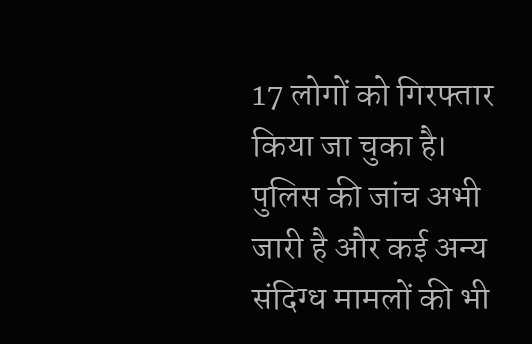17 लोगों को गिरफ्तार किया जा चुका है। पुलिस की जांच अभी जारी है और कई अन्य संदिग्ध मामलों की भी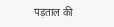पड़ताल की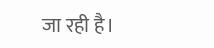जा रही है।